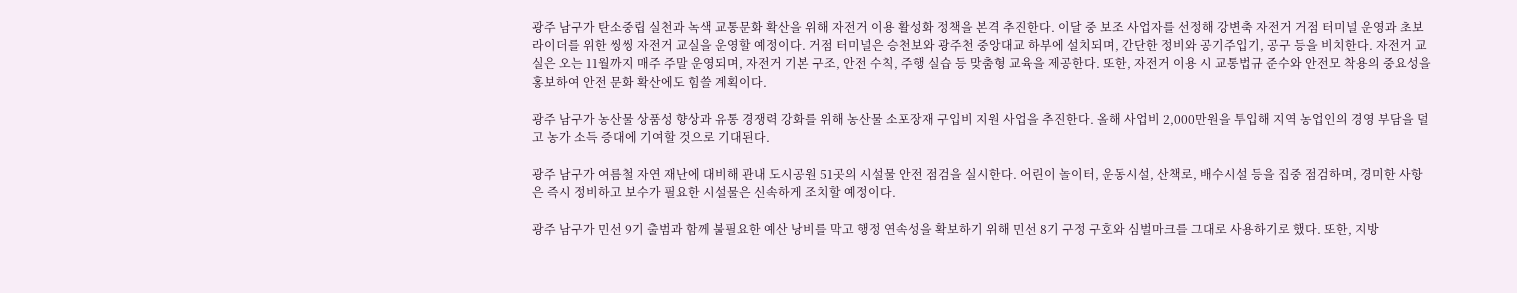광주 남구가 탄소중립 실천과 녹색 교통문화 확산을 위해 자전거 이용 활성화 정책을 본격 추진한다. 이달 중 보조 사업자를 선정해 강변축 자전거 거점 터미널 운영과 초보 라이더를 위한 씽씽 자전거 교실을 운영할 예정이다. 거점 터미널은 승천보와 광주천 중앙대교 하부에 설치되며, 간단한 정비와 공기주입기, 공구 등을 비치한다. 자전거 교실은 오는 11월까지 매주 주말 운영되며, 자전거 기본 구조, 안전 수칙, 주행 실습 등 맞춤형 교육을 제공한다. 또한, 자전거 이용 시 교통법규 준수와 안전모 착용의 중요성을 홍보하여 안전 문화 확산에도 힘쓸 계획이다.

광주 남구가 농산물 상품성 향상과 유통 경쟁력 강화를 위해 농산물 소포장재 구입비 지원 사업을 추진한다. 올해 사업비 2,000만원을 투입해 지역 농업인의 경영 부담을 덜고 농가 소득 증대에 기여할 것으로 기대된다.

광주 남구가 여름철 자연 재난에 대비해 관내 도시공원 51곳의 시설물 안전 점검을 실시한다. 어린이 놀이터, 운동시설, 산책로, 배수시설 등을 집중 점검하며, 경미한 사항은 즉시 정비하고 보수가 필요한 시설물은 신속하게 조치할 예정이다.

광주 남구가 민선 9기 출범과 함께 불필요한 예산 낭비를 막고 행정 연속성을 확보하기 위해 민선 8기 구정 구호와 심벌마크를 그대로 사용하기로 했다. 또한, 지방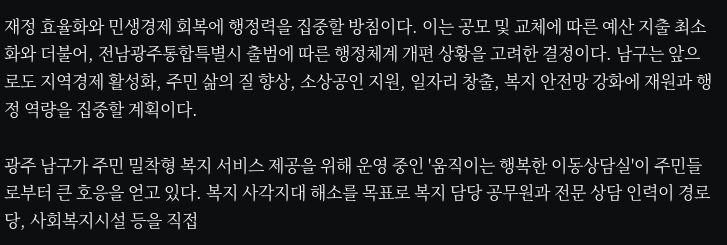재정 효율화와 민생경제 회복에 행정력을 집중할 방침이다. 이는 공모 및 교체에 따른 예산 지출 최소화와 더불어, 전남광주통합특별시 출범에 따른 행정체계 개편 상황을 고려한 결정이다. 남구는 앞으로도 지역경제 활성화, 주민 삶의 질 향상, 소상공인 지원, 일자리 창출, 복지 안전망 강화에 재원과 행정 역량을 집중할 계획이다.

광주 남구가 주민 밀착형 복지 서비스 제공을 위해 운영 중인 '움직이는 행복한 이동상담실'이 주민들로부터 큰 호응을 얻고 있다. 복지 사각지대 해소를 목표로 복지 담당 공무원과 전문 상담 인력이 경로당, 사회복지시설 등을 직접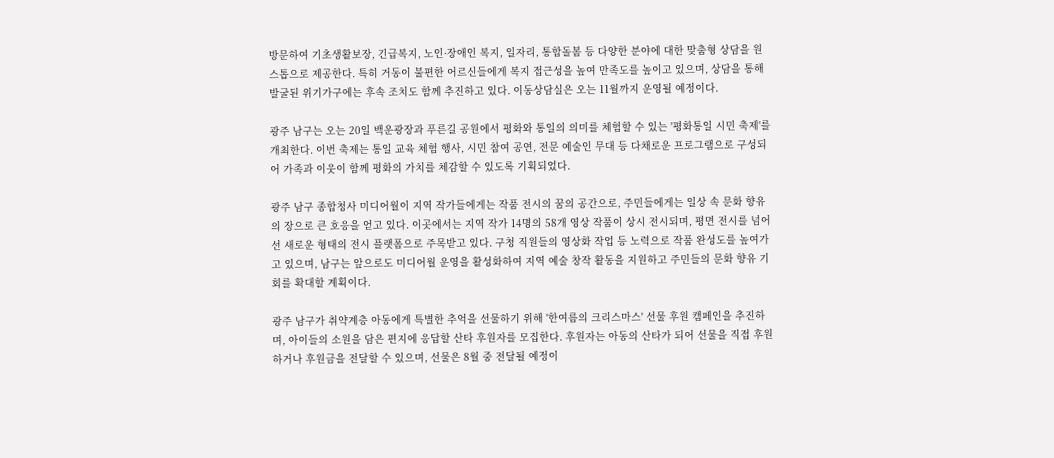방문하여 기초생활보장, 긴급복지, 노인·장애인 복지, 일자리, 통합돌봄 등 다양한 분야에 대한 맞춤형 상담을 원스톱으로 제공한다. 특히 거동이 불편한 어르신들에게 복지 접근성을 높여 만족도를 높이고 있으며, 상담을 통해 발굴된 위기가구에는 후속 조치도 함께 추진하고 있다. 이동상담실은 오는 11월까지 운영될 예정이다.

광주 남구는 오는 20일 백운광장과 푸른길 공원에서 평화와 통일의 의미를 체험할 수 있는 '평화통일 시민 축제'를 개최한다. 이번 축제는 통일 교육 체험 행사, 시민 참여 공연, 전문 예술인 무대 등 다채로운 프로그램으로 구성되어 가족과 이웃이 함께 평화의 가치를 체감할 수 있도록 기획되었다.

광주 남구 종합청사 미디어월이 지역 작가들에게는 작품 전시의 꿈의 공간으로, 주민들에게는 일상 속 문화 향유의 장으로 큰 호응을 얻고 있다. 이곳에서는 지역 작가 14명의 58개 영상 작품이 상시 전시되며, 평면 전시를 넘어선 새로운 형태의 전시 플랫폼으로 주목받고 있다. 구청 직원들의 영상화 작업 등 노력으로 작품 완성도를 높여가고 있으며, 남구는 앞으로도 미디어월 운영을 활성화하여 지역 예술 창작 활동을 지원하고 주민들의 문화 향유 기회를 확대할 계획이다.

광주 남구가 취약계층 아동에게 특별한 추억을 선물하기 위해 '한여름의 크리스마스' 선물 후원 캠페인을 추진하며, 아이들의 소원을 담은 편지에 응답할 산타 후원자를 모집한다. 후원자는 아동의 산타가 되어 선물을 직접 후원하거나 후원금을 전달할 수 있으며, 선물은 8월 중 전달될 예정이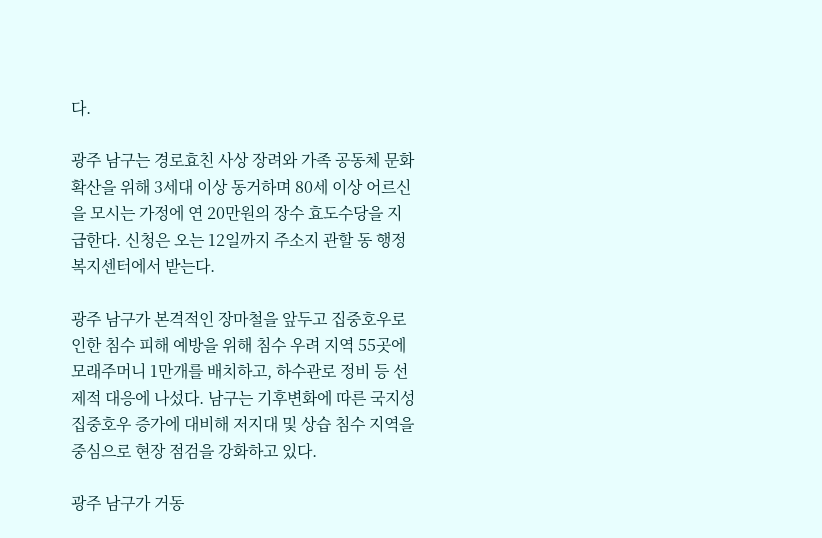다.

광주 남구는 경로효친 사상 장려와 가족 공동체 문화 확산을 위해 3세대 이상 동거하며 80세 이상 어르신을 모시는 가정에 연 20만원의 장수 효도수당을 지급한다. 신청은 오는 12일까지 주소지 관할 동 행정복지센터에서 받는다.

광주 남구가 본격적인 장마철을 앞두고 집중호우로 인한 침수 피해 예방을 위해 침수 우려 지역 55곳에 모래주머니 1만개를 배치하고, 하수관로 정비 등 선제적 대응에 나섰다. 남구는 기후변화에 따른 국지성 집중호우 증가에 대비해 저지대 및 상습 침수 지역을 중심으로 현장 점검을 강화하고 있다.

광주 남구가 거동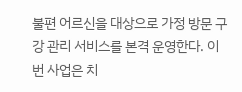불편 어르신을 대상으로 가정 방문 구강 관리 서비스를 본격 운영한다. 이번 사업은 치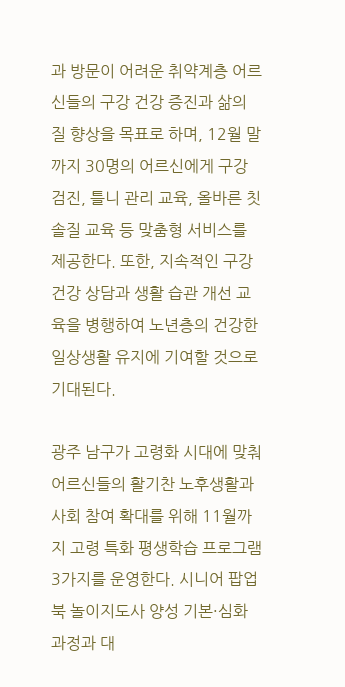과 방문이 어려운 취약계층 어르신들의 구강 건강 증진과 삶의 질 향상을 목표로 하며, 12월 말까지 30명의 어르신에게 구강 검진, 틀니 관리 교육, 올바른 칫솔질 교육 등 맞춤형 서비스를 제공한다. 또한, 지속적인 구강 건강 상담과 생활 습관 개선 교육을 병행하여 노년층의 건강한 일상생활 유지에 기여할 것으로 기대된다.

광주 남구가 고령화 시대에 맞춰 어르신들의 활기찬 노후생활과 사회 참여 확대를 위해 11월까지 고령 특화 평생학습 프로그램 3가지를 운영한다. 시니어 팝업북 놀이지도사 양성 기본·심화 과정과 대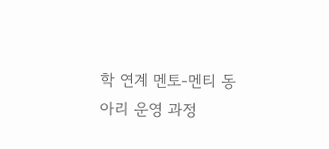학 연계 멘토-멘티 동아리 운영 과정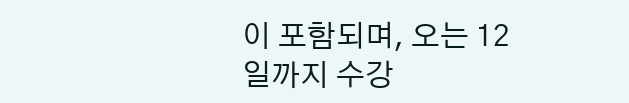이 포함되며, 오는 12일까지 수강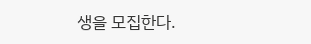생을 모집한다.